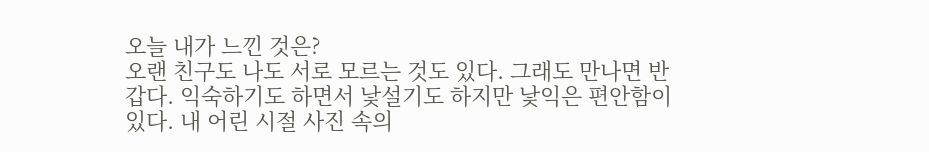오늘 내가 느낀 것은?
오랜 친구도 나도 서로 모르는 것도 있다. 그래도 만나면 반갑다. 익숙하기도 하면서 낯설기도 하지만 낯익은 편안함이 있다. 내 어린 시절 사진 속의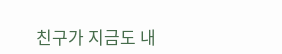친구가 지금도 내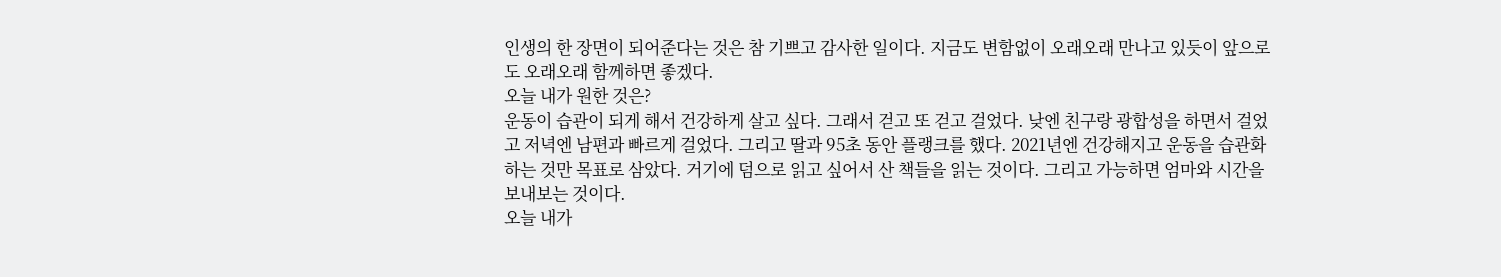인생의 한 장면이 되어준다는 것은 참 기쁘고 감사한 일이다. 지금도 변함없이 오래오래 만나고 있듯이 앞으로도 오래오래 함께하면 좋겠다.
오늘 내가 원한 것은?
운동이 습관이 되게 해서 건강하게 살고 싶다. 그래서 걷고 또 걷고 걸었다. 낮엔 친구랑 광합성을 하면서 걸었고 저녁엔 남편과 빠르게 걸었다. 그리고 딸과 95초 동안 플랭크를 했다. 2021년엔 건강해지고 운동을 습관화하는 것만 목표로 삼았다. 거기에 덤으로 읽고 싶어서 산 책들을 읽는 것이다. 그리고 가능하면 엄마와 시간을 보내보는 것이다.
오늘 내가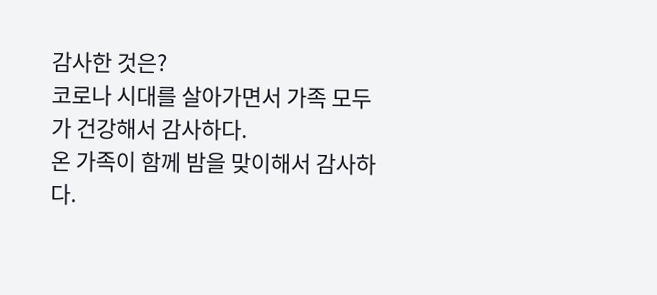감사한 것은?
코로나 시대를 살아가면서 가족 모두가 건강해서 감사하다.
온 가족이 함께 밤을 맞이해서 감사하다.